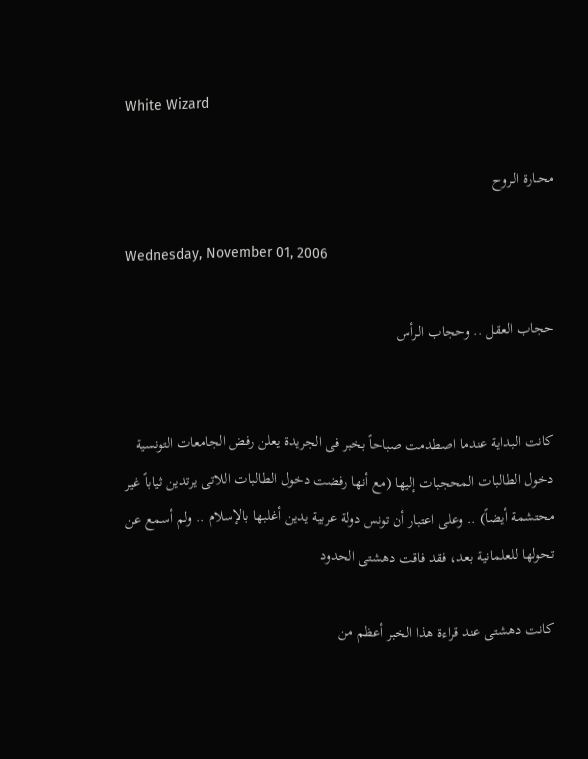White Wizard

محــارة الـروح

Wednesday, November 01, 2006

حجاب العقل .. وحجاب الـرأس


كانت البداية عندما اصطدمت صباحاً بخبر فى الجريدة يعلن رفض الجامعات التونسية دخول الطالبات المحجبات إليها (مع أنها رفضت دخول الطالبات اللاتى يرتدين ثياباً غير محتشمة أيضاً) .. وعلى اعتبار أن تونس دولة عربية يدين أغلبها بالإسلام .. ولم أسمع عن تحولها للعلمانية بعد، فقد فاقت دهشتى الحدود

كانت دهشتى عند قراءة هذا الخبر أعظم من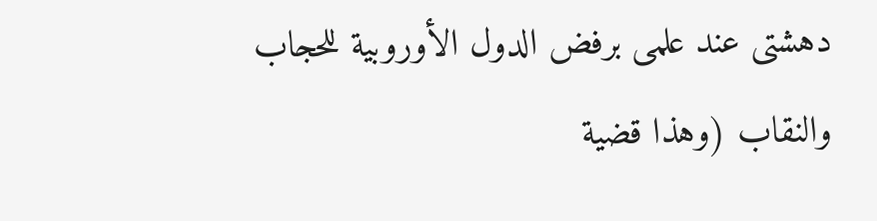دهشتى عند علمى برفض الدول الأوروبية للحجاب والنقاب (وهذا قضية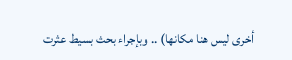أخرى ليس هنا مكانها) .. وبإجراء بحث بسيط عثرت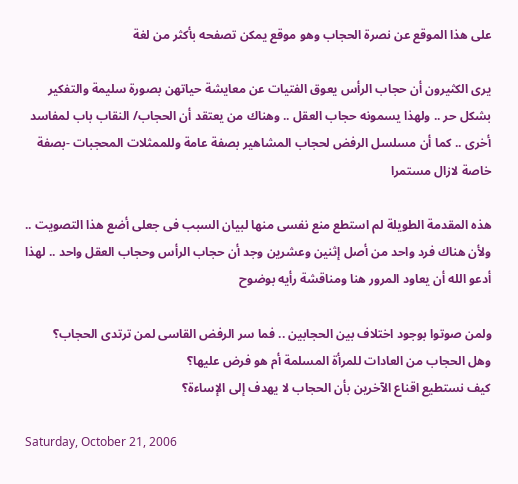على هذا الموقع عن نصرة الحجاب وهو موقع يمكن تصفحه بأكثر من لغة

يرى الكثيرون أن حجاب الرأس يعوق الفتيات عن معايشة حياتهن بصورة سليمة والتفكير بشكل حر .. ولهذا يسمونه حجاب العقل .. وهناك من يعتقد أن الحجاب/ النقاب باب لمفاسد أخرى .. كما أن مسلسل الرفض لحجاب المشاهير بصفة عامة وللممثلات المحجبات -بصفة خاصة لازال مستمرا

هذه المقدمة الطويلة لم استطع منع نفسى منها لبيان السبب فى جعلى أضع هذا التصويت .. ولأن هناك فرد واحد من أصل إثنين وعشرين وجد أن حجاب الرأس وحجاب العقل واحد .. لهذا أدعو الله أن يعاود المرور هنا ومناقشة رأيه بوضوح

ولمن صوتوا بوجود اختلاف بين الحجابين .. فما سر الرفض القاسى لمن ترتدى الحجاب؟
وهل الحجاب من العادات للمرأة المسلمة أم هو فرض عليها؟
كيف نستطيع اقناع الآخرين بأن الحجاب لا يهدف إلى الإساءة؟

Saturday, October 21, 2006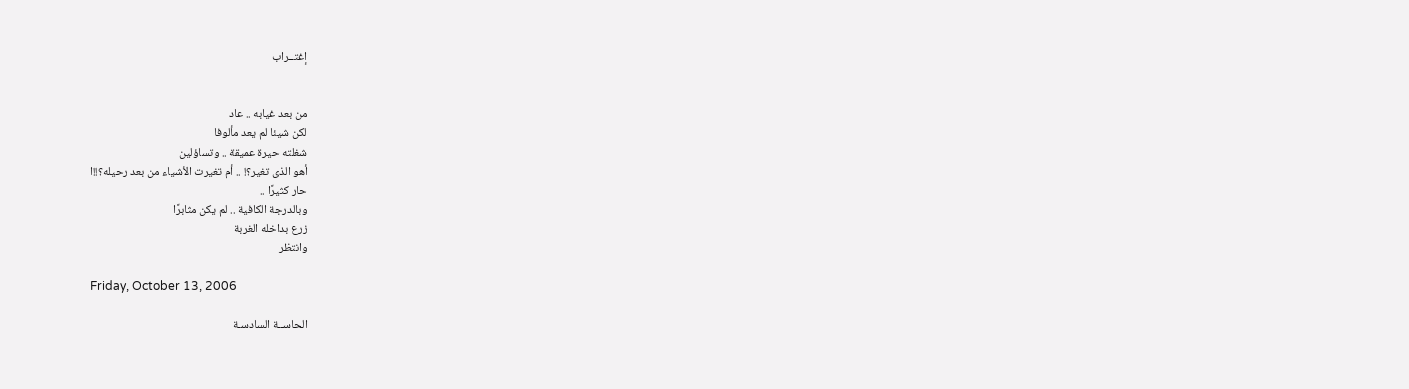إغتــراب


من بعد غيابه .. عاد
لكن شيئا لم يعد مألوفا
شغلته حيرة عميقة .. وتساؤلين
أهو الذى تغير؟! .. أم تغيرت الأشياء من بعد رحيله؟!!ا
حار كثيرًا ..
وبالدرجة الكافية .. لم يكن مثابرًا
زرع بداخله الغربة
وانتظر

Friday, October 13, 2006

الحاســة السادسـة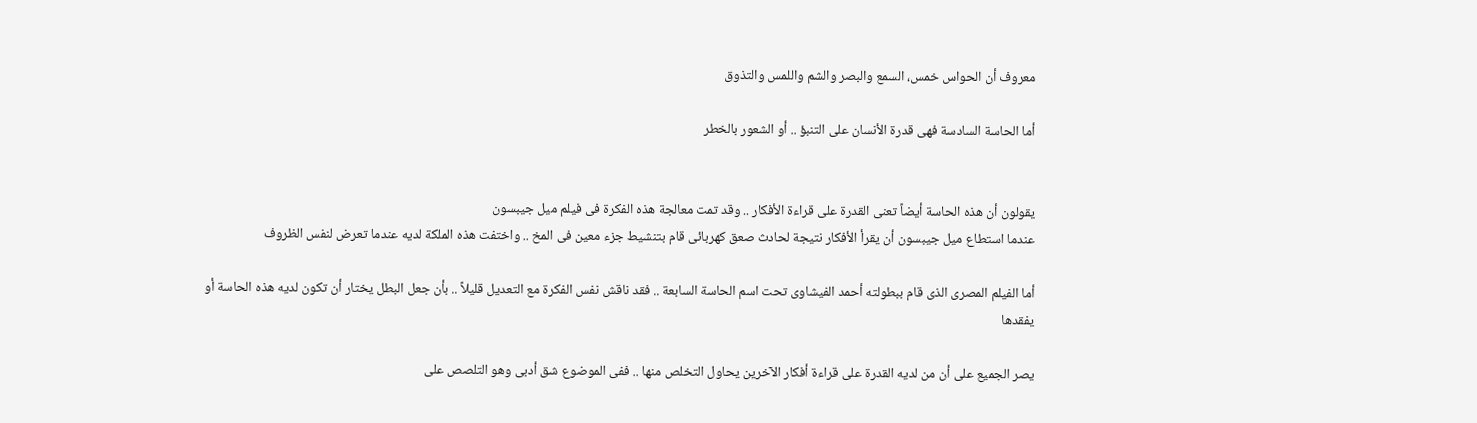معروف أن الحواس خمس، السمع والبصر والشم واللمس والتذوق

أما الحاسة السادسة فهى قدرة الأنسان على التنبؤ .. أو الشعور بالخطر


يقولون أن هذه الحاسة أيضاً تعنى القدرة على قراءة الأفكار .. وقد تمت معالجة هذه الفكرة فى فيلم ميل جيبسون
عندما استطاع ميل جيبسون أن يقرأ الأفكار نتيجة لحادث صعق كهربائى قام بتنشيط جزء معين فى المخ .. واختفت هذه الملكة لديه عندما تعرض لنفس الظروف

أما الفيلم المصرى الذى قام ببطولته أحمد الفيشاوى تحت اسم الحاسة السابعة .. فقد ناقش نفس الفكرة مع التعديل قليلاً .. بأن جعل البطل يختار أن تكون لديه هذه الحاسة أو يفقدها

يصر الجميع على أن من لديه القدرة على قراءة أفكار الآخرين يحاول التخلص منها .. ففى الموضوع شق أدبى وهو التلصص على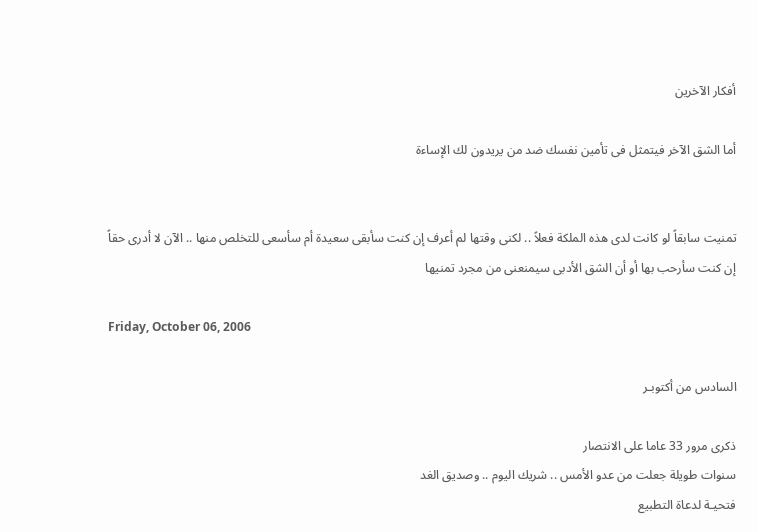أفكار الآخرين

أما الشق الآخر فيتمثل فى تأمين نفسك ضد من يريدون لك الإساءة


تمنيت سابقاً لو كانت لدى هذه الملكة فعلاً .. لكنى وقتها لم أعرف إن كنت سأبقى سعيدة أم سأسعى للتخلص منها .. الآن لا أدرى حقاً إن كنت سأرحب بها أو أن الشق الأدبى سيمنعنى من مجرد تمنيها

Friday, October 06, 2006

السادس من أكتوبـر

ذكرى مرور 33 عاما على الانتصار
سنوات طويلة جعلت من عدو الأمس .. شريك اليوم .. وصديق الغد
فتحيـة لدعاة التطبيع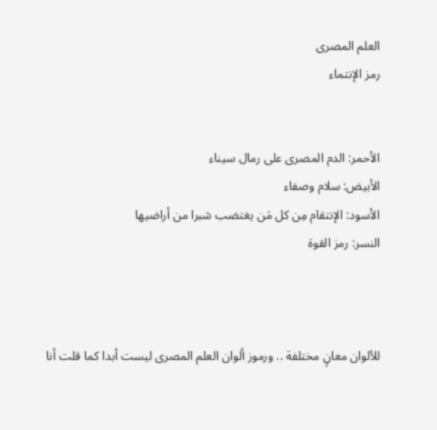العلم المصرى
رمز الإنتماء


الأحمر: الدم المصرى على رمال سيناء
الأبيض: سلام وصفاء
الأسود: الإنتقام مِن كل مَن يغتضب شبرا من أراضيها
النسر: رمز القوة



للألوان معانٍ مختلفة .. ورموز ألوان العلم المصرى ليست أبدا كما قلت أنا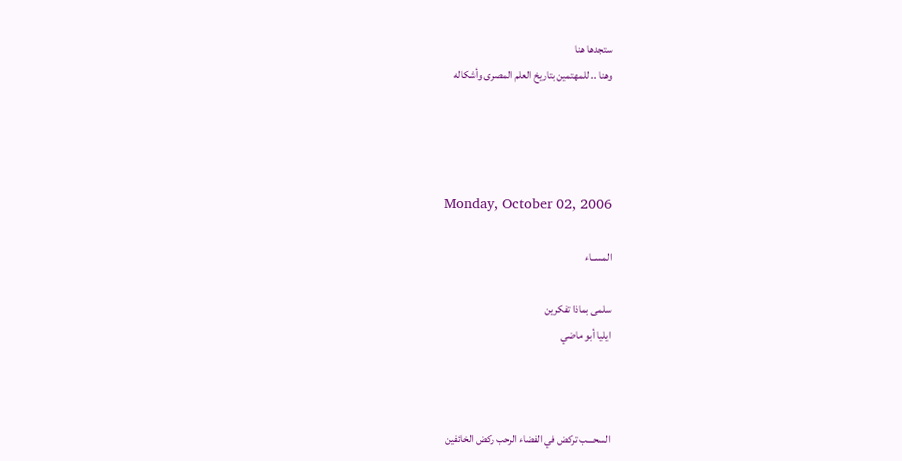ستجدها هنا
وهنا .. للمهتمين بتاريخ العلم المصرى وأشكاله




Monday, October 02, 2006

المســاء

سلمى بماذا تفكرين
ايليا أبو ماضي



السحـــب تركض في الفضاء الرحب ركض الخائفين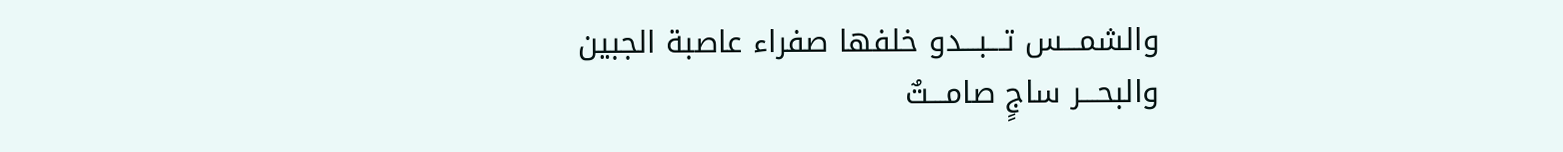والشمـــس تـــبـــدو خلفها صفراء عاصبة الجبين
والبحـــر ساجٍ صامـــتٌ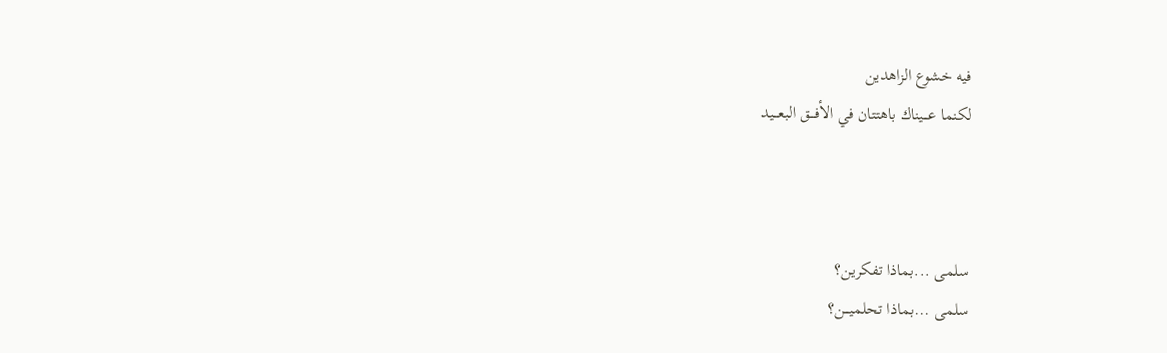فيه خشوع الزاهدين
لكنما عـــيناك باهتتان في الأفـــق البعـــيد



سلمى ...بماذا تفكرين؟
سلمى ...بماذا تحلميـــن؟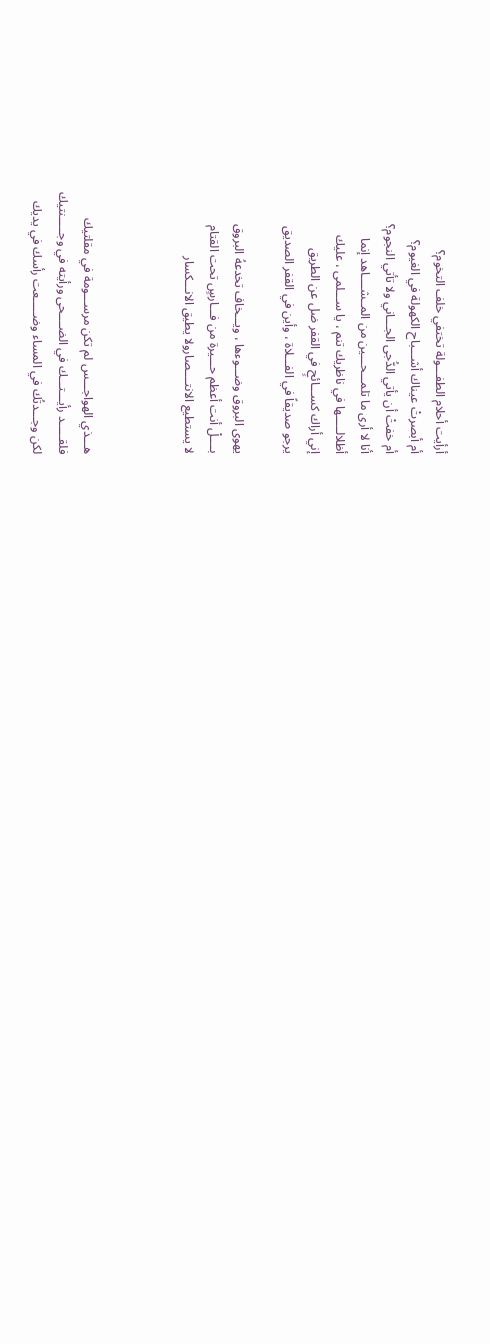أرأيت أحلام الطفـــولة تختفي خلف التخوم؟
أم أبصرتْ عيناك أشـــباح الكهولة في الغيوم؟
أم خفتْ أن يأتي الدُّجى الجـــاني ولا تأتي النجوم؟
أنا لا أرى ما تلمـــحـــين من المــشــــاهد إنما
أظلالـــــها في ناظريك تنم ، يا ســـلمى ، عليك
إني أراك كســـائحٍ في القفر ضل عن الطريق
يرجو صديقاً في الفـــلاة ، وأين في القفر الصديق

يهوى البروق وضـــوءها ، ويـــخاف تخدعهُ البروق
بــــلْ أنت أعظم حـــيرة من فـــارسٍ تحت القتام
لا يستطيع الانتــــصارولا يطيق الانـــكسار



هـــذي الهواجـــس لم تكن مرســـومة في مقلتيك
فلقـــــد رأيـــتـــك في الضــــحى ورأيته في وجـــــنتيك
لكن وجـــدتُك في المساء وضـــــعت رأسك في يديك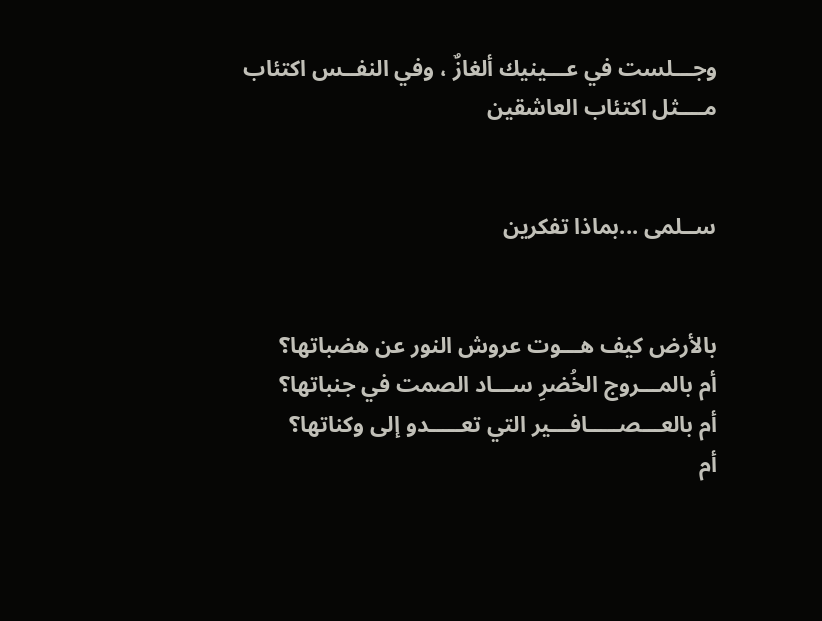وجـــلست في عـــينيك ألغازٌ ، وفي النفــس اكتئاب
مــــثل اكتئاب العاشقين


ســلمى ...بماذا تفكرين


بالأرض كيف هـــوت عروش النور عن هضباتها؟
أم بالمـــروج الخُضرِ ســـاد الصمت في جنباتها؟
أم بالعـــصـــــافـــير التي تعـــــدو إلى وكناتها؟
أم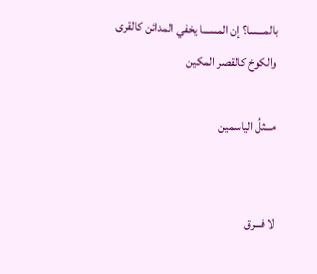بالمـــسا؟ إن المســـا يخفي المدائن كالقرى
والكوخ كالقصر المكين

مـــثلُ الياسمين


لا فـــرق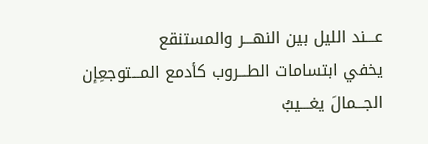عـــند الليل بين النهـــر والمستنقع
يخفي ابتسامات الطـــروب كأدمع المـــتوجعِإن
الجـــمالَ يغـــيبُ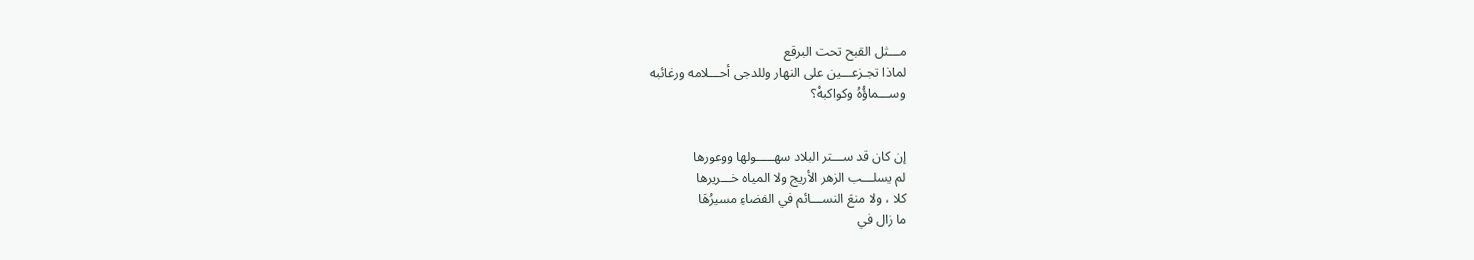مـــثل القبح تحت البرقع
لماذا تجـزعـــين على النهار وللدجى أحـــلامه ورغائبه
وســـماؤُهُ وكواكبهْ؟


إن كان قد ســـتر البلاد سهـــــولها ووعورها
لم يسلـــب الزهر الأريج ولا المياه خـــريرها
كلا ، ولا منعَ النســـائم في الفضاءِ مسيرُهَا
ما زال في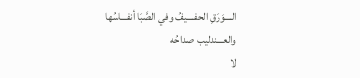الــــوَرَقِ الحفــــيفُ وفي الصَّبَا أنفـــاسُها
والعـــندليب صداحُه
لا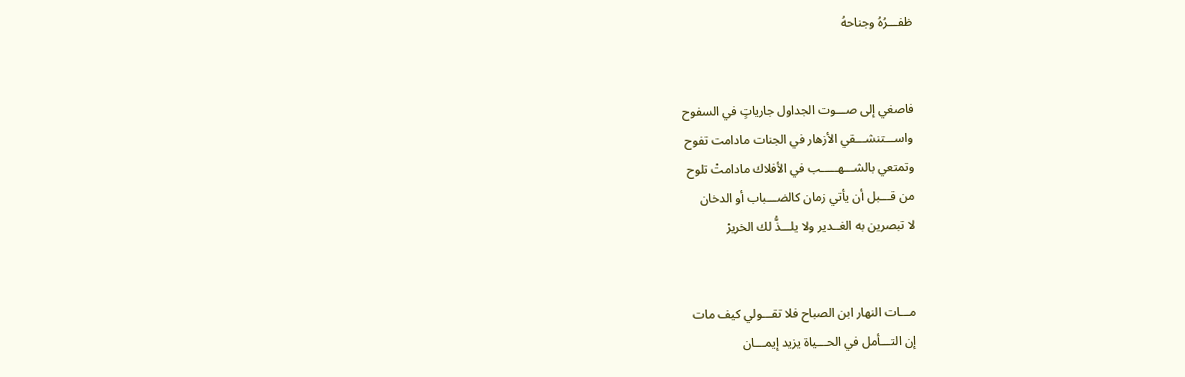ظفـــرُهُ وجناحهُ


فاصغي إلى صـــوت الجداول جارياتٍ في السفوح
واســـتنشـــقي الأزهار في الجنات مادامت تفوح
وتمتعي بالشـــهـــــب في الأفلاك مادامتْ تلوح
من قـــبل أن يأتي زمان كالضـــباب أو الدخان
لا تبصرين به الغــدير ولا يلـــذُّ لك الخريرْ


مـــات النهار ابن الصباح فلا تقـــولي كيف مات
إن التـــأمل في الحـــياة يزيد إيمـــان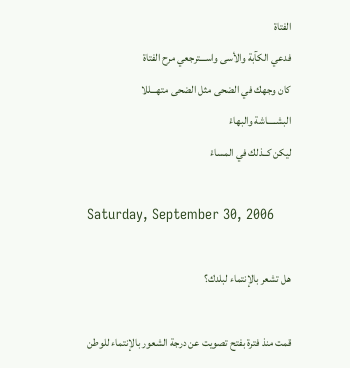الفتاة
فدعي الكآبة والأسى واســـترجعي مرح الفتاة
كان وجهك في الضحى مثل الضحى متهـــللا
البشـــــاشة والبهاءْ
ليكن كــذلك في المساءْ

Saturday, September 30, 2006

هل تشعر بالإنتماء لبلدك؟

قمت منذ فترة بفتح تصويت عن درجة الشعور بالإنتماء للوطن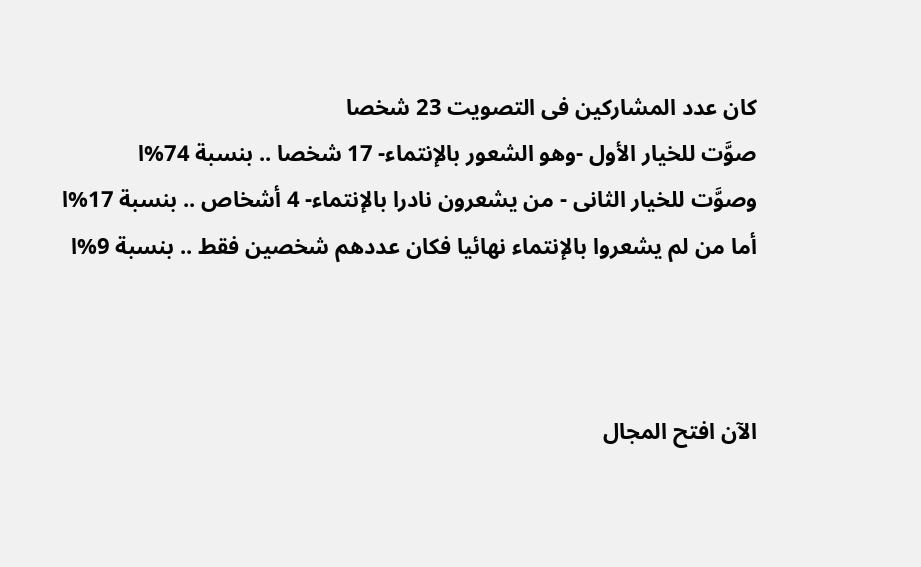كان عدد المشاركين فى التصويت 23 شخصا
صوَّت للخيار الأول -وهو الشعور بالإنتماء- 17 شخصا .. بنسبة 74%ا
وصوَّت للخيار الثانى - من يشعرون نادرا بالإنتماء- 4 أشخاص .. بنسبة 17%ا
أما من لم يشعروا بالإنتماء نهائيا فكان عددهم شخصين فقط .. بنسبة 9%ا



الآن افتح المجال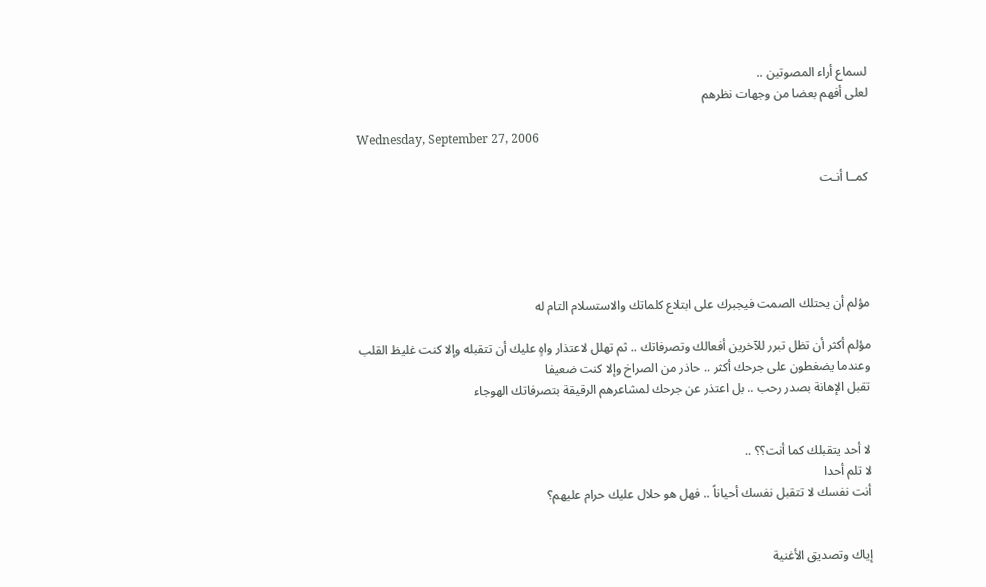لسماع أراء المصوتين ..
لعلى أفهم بعضا من وجهات نظرهم

Wednesday, September 27, 2006

كمــا أنـت





مؤلم أن يحتلك الصمت فيجبرك على ابتلاع كلماتك والاستسلام التام له

مؤلم أكثر أن تظل تبرر للآخرين أفعالك وتصرفاتك .. ثم تهلل لاعتذار واهٍ عليك أن تتقبله وإلا كنت غليظ القلب
وعندما يضغطون على جرحك أكثر .. حاذر من الصراخ وإلا كنت ضعيفا
تقبل الإهانة بصدر رحب .. بل اعتذر عن جرحك لمشاعرهم الرقيقة بتصرفاتك الهوجاء


لا أحد يتقبلك كما أنت؟؟ ..
لا تلم أحدا
أنت نفسك لا تتقبل نفسك أحياناً .. فهل هو حلال عليك حرام عليهم؟


إياك وتصديق الأغنية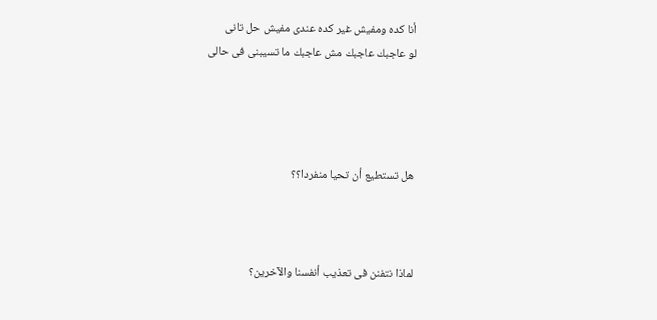أنا كده ومفيش غير كده عندى مفيش حل تانى
لو عاجبك عاجبك مش عاجبك ما تسيبنى فى حالى




هل تستطيع أن تحيا منفردا؟؟



لماذا نتفنن فى تعذيب أنفسنا والآخرين؟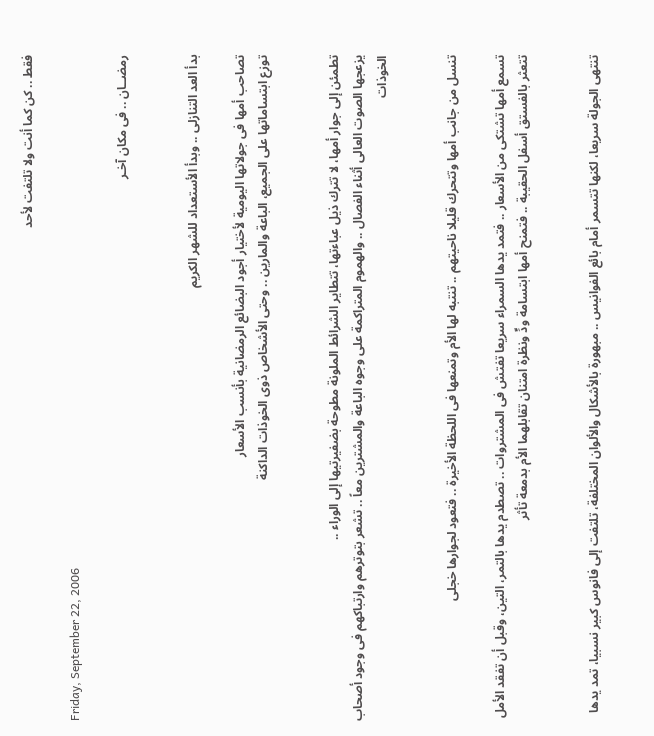فقط .. كن كما أنت ولا تلتفت لأحد

Friday, September 22, 2006

رمضــان .. فى مكان آخـر


بدأ العد التنازلى .. وبدأ الأستعداد للشهر الكريم

تصاحب أمها فى جولاتها اليومية لأختيار أجود البضائع الرمضانية بأنسب الأسعار
توزع ابتساماتها على الجميع، الباعة والمارين .. وحتى الأشخاص ذوى الخوذات الداكنة


تطمئن إلى جوار أمها، لا تترك ذيل عباءتها، تتطاير الشرائط الملونة مطوحة بضفيرتيها إلى الوراء ..
يزعجها الصوت العالى أثناء الفصال .. والهموم المتراكمة على وجوه الباعة والمشترين معاً .. تشعر بتوترهم وارتباكهم فى وجود أصحاب الخوذات


تنسل من جانب أمها وتتحرك قليلا ناحيتهم .. تنتبه لها الأم وتمنعها فى اللحظة الأخيرة .. فتعود لجوارها خجلى

تسمع أمها تشتكى من الأسعار .. فتمد يدها السمراء سريعا تفتش فى المشتروات .. تصطدم يدها بالتمر، التين، وقبل أن تفقد الأمل تتعثر بالفستق أسفل الحقيبة .. فتمنح أمها ابتسامة ودٍّ ونظرة امتنان تقابلهما الأم بدمعة تأثر


تنتهى الجولة سريعا، لكنها تتسمر أمام بائع الفوانيس .. مبهورة بالأشكال والألوان المختلفة، تلتفت إلى فانوس كبير نسبيا، تمد يدها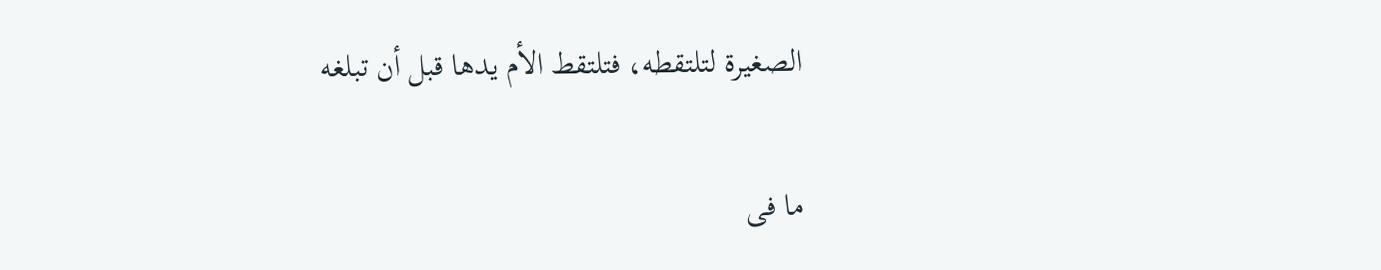الصغيرة لتلتقطه، فتلتقط الأم يدها قبل أن تبلغه

ما فى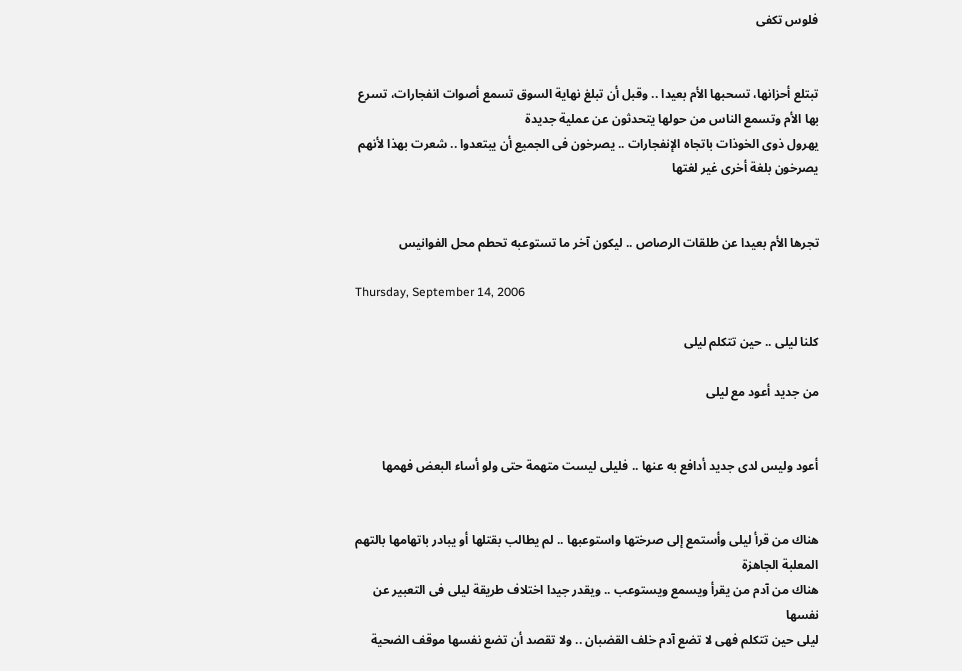فلوس تكفى


تبتلع أحزانها، تسحبها الأم بعيدا .. وقبل أن تبلغ نهاية السوق تسمع أصوات انفجارات، تسرع بها الأم وتسمع الناس من حولها يتحدثون عن عملية جديدة
يهرول ذوى الخوذات باتجاه الإنفجارات .. يصرخون فى الجميع أن يبتعدوا .. شعرت بهذا لأنهم يصرخون بلغة أخرى غير لغتها


تجرها الأم بعيدا عن طلقات الرصاص .. ليكون آخر ما تستوعبه تحطم محل الفوانيس

Thursday, September 14, 2006

كلنا ليلى .. حين تتكلم ليلى

من جديد أعود مع ليلى


أعود وليس لدى جديد أدافع به عنها .. فليلى ليست متهمة حتى ولو أساء البعض فهمها


هناك من قرأ ليلى وأستمع إلى صرختها واستوعبها .. لم يطالب بقتلها أو يبادر باتهامها بالتهم المعلبة الجاهزة
هناك من آدم من يقرأ ويسمع ويستوعب .. ويقدر جيدا اختلاف طريقة ليلى فى التعبير عن نفسها
ليلى حين تتكلم فهى لا تضع آدم خلف القضبان .. ولا تقصد أن تضع نفسها موقف الضحية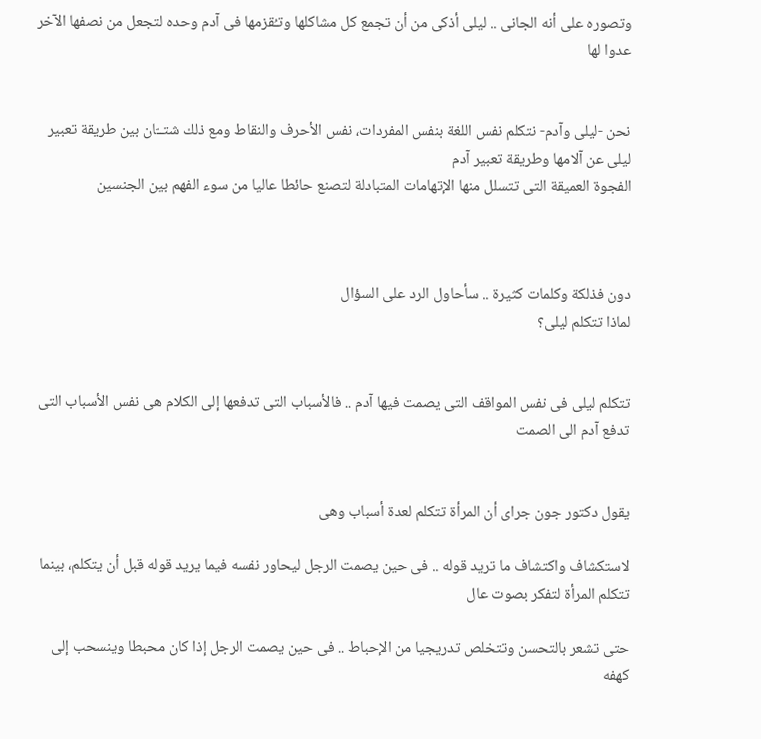وتصوره على أنه الجانى .. ليلى أذكى من أن تجمع كل مشاكلها وتـُقزمها فى آدم وحده لتجعل من نصفها الآخر عدوا لها


نحن -ليلى وآدم- نتكلم نفس اللغة بنفس المفردات، نفس الأحرف والنقاط ومع ذلك شتــّان بين طريقة تعبير ليلى عن آلامها وطريقة تعبير آدم
الفجوة العميقة التى تتسلل منها الإتهامات المتبادلة لتصنع حائطا عاليا من سوء الفهم بين الجنسين



دون فذلكة وكلمات كثيرة .. سأحاول الرد على السؤال
لماذا تتكلم ليلى؟


تتكلم ليلى فى نفس المواقف التى يصمت فيها آدم .. فالأسباب التى تدفعها إلى الكلام هى نفس الأسباب التى تدفع آدم الى الصمت


يقول دكتور جون جراى أن المرأة تتكلم لعدة أسباب وهى

لاستكشاف واكتشاف ما تريد قوله .. فى حين يصمت الرجل ليحاور نفسه فيما يريد قوله قبل أن يتكلم، بينما تتكلم المرأة لتفكر بصوت عال

حتى تشعر بالتحسن وتتخلص تدريجيا من الإحباط .. فى حين يصمت الرجل إذا كان محبطا وينسحب إلى كهفه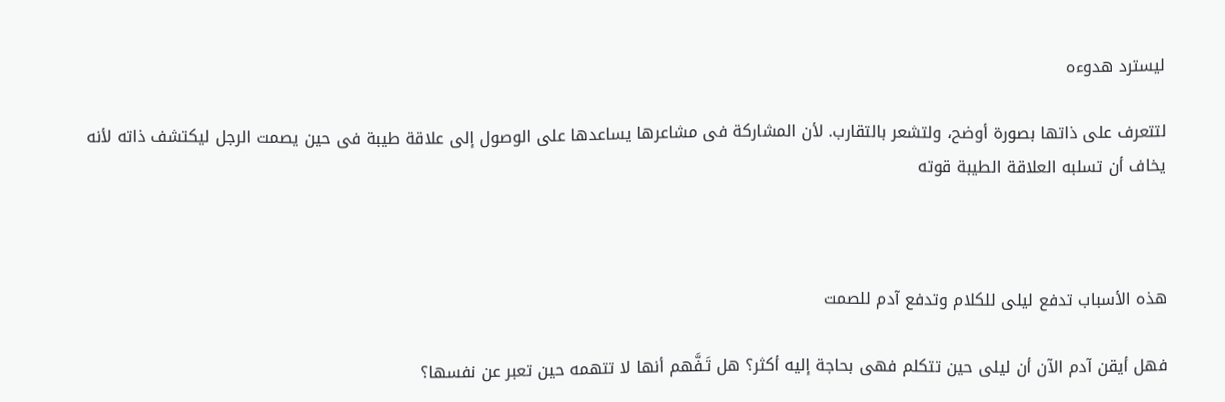ليسترد هدوءه

لتتعرف على ذاتها بصورة أوضح، ولتشعر بالتقارب. لأن المشاركة فى مشاعرها يساعدها على الوصول إلى علاقة طيبة فى حين يصمت الرجل ليكتشف ذاته لأنه يخاف أن تسلبه العلاقة الطيبة قوته



هذه الأسباب تدفع ليلى للكلام وتدفع آدم للصمت

فهل أيقن آدم الآن أن ليلى حين تتكلم فهى بحاجة إليه أكثر؟ هل تَـفَّهم أنها لا تتهمه حين تعبر عن نفسها؟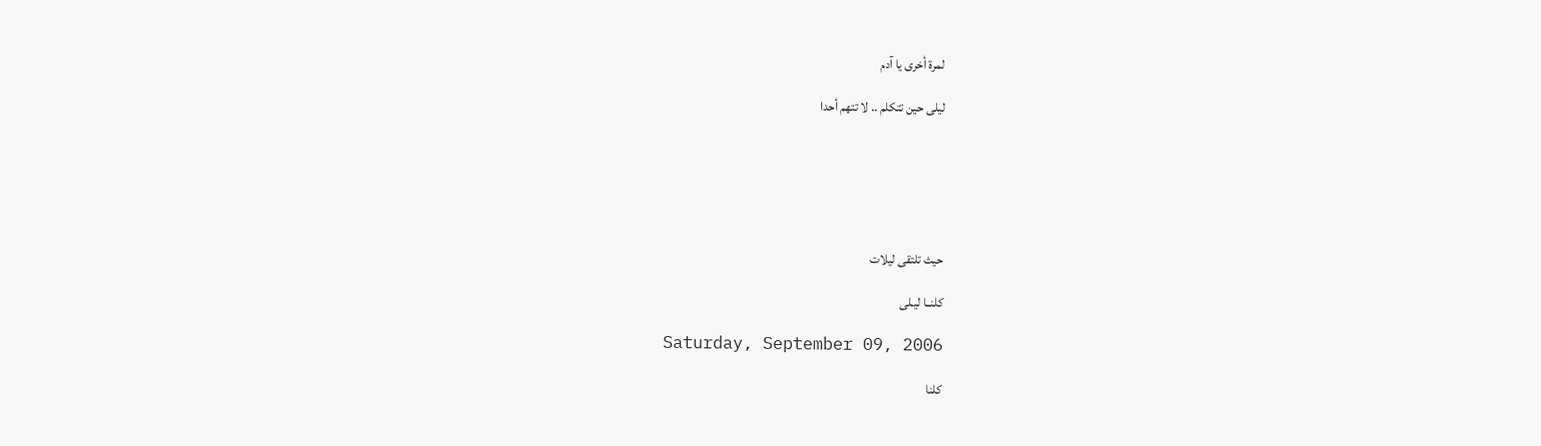لمرة أخرى يا آدم

ليلى حين تتكلم .. لا تتهم أحدا






حيث تلتقى ليلات

كلنــا ليـلى

Saturday, September 09, 2006

كلنا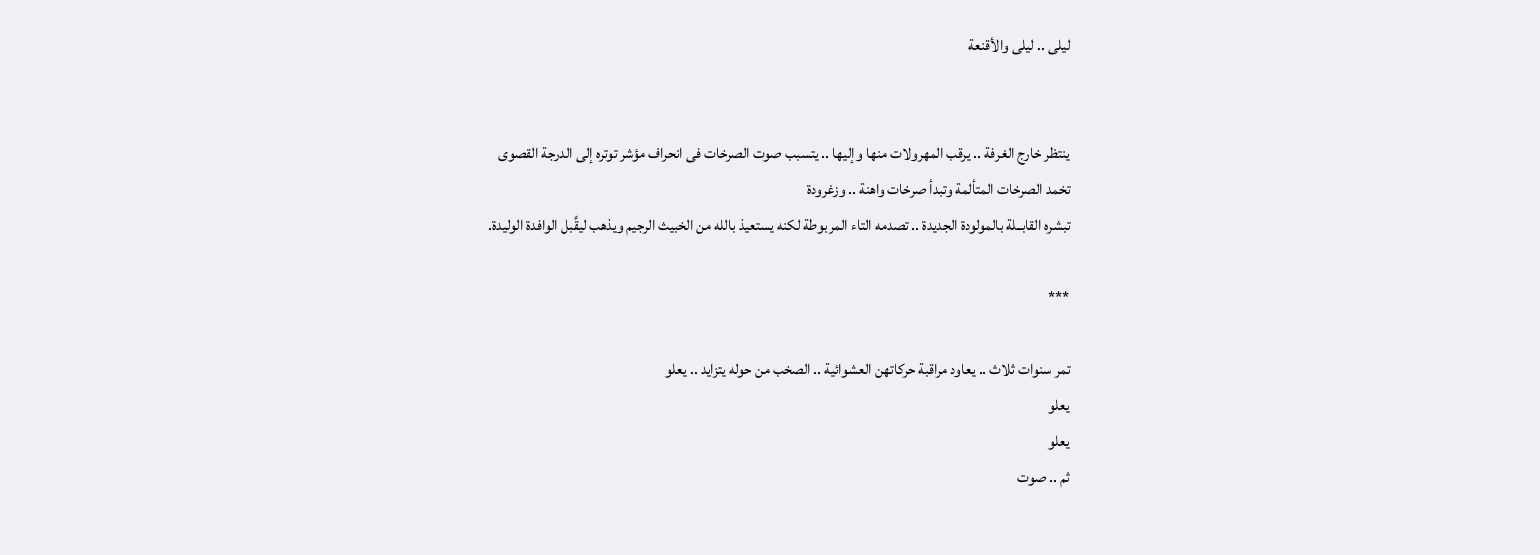ليلى .. ليلى والأقنعة


ينتظر خارج الغرفة .. يرقب المهرولات منها وإليها .. يتسبب صوت الصرخات فى انحراف مؤشر توتره إلى الدرجة القصوى
تخمد الصرخات المتألمة وتبدأ صرخات واهنة .. وزغرودة
تبشره القابــلة بالمولودة الجديدة .. تصدمه التاء المربوطة لكنه يستعيذ بالله من الخبيث الرجيم ويذهب ليقَّبل الوافدة الوليدة.

***

تمر سنوات ثلاث .. يعاود مراقبة حركاتهن العشوائية .. الصخب من حوله يتزايد .. يعلو
يعلو
يعلو
ثم .. صوت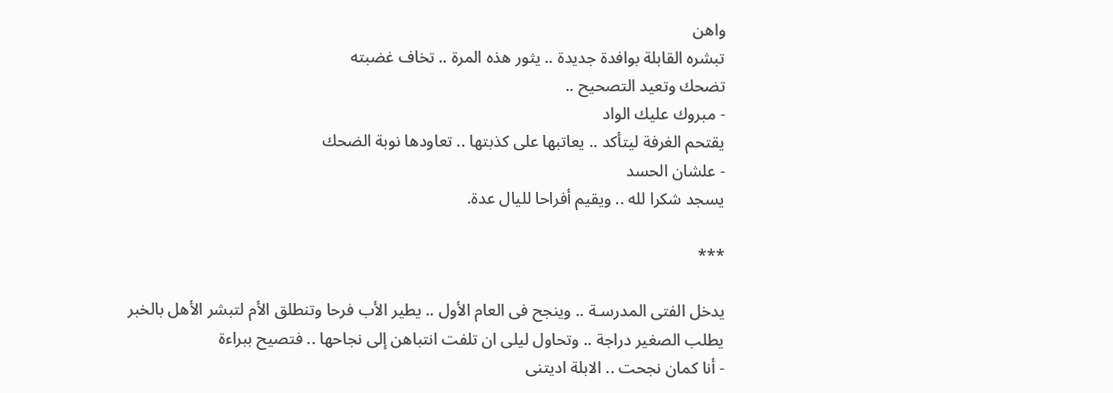واهن
تبشره القابلة بوافدة جديدة .. يثور هذه المرة .. تخاف غضبته
تضحك وتعيد التصحيح ..
- مبروك عليك الواد
يقتحم الغرفة ليتأكد .. يعاتبها على كذبتها .. تعاودها نوبة الضحك
- علشان الحسد
يسجد شكرا لله .. ويقيم أفراحا لليال عدة.

***

يدخل الفتى المدرسـة .. وينجح فى العام الأول .. يطير الأب فرحا وتنطلق الأم لتبشر الأهل بالخبر
يطلب الصغير دراجة .. وتحاول ليلى ان تلفت انتباهن إلى نجاحها .. فتصيح ببراءة
- أنا كمان نجحت .. الابلة اديتنى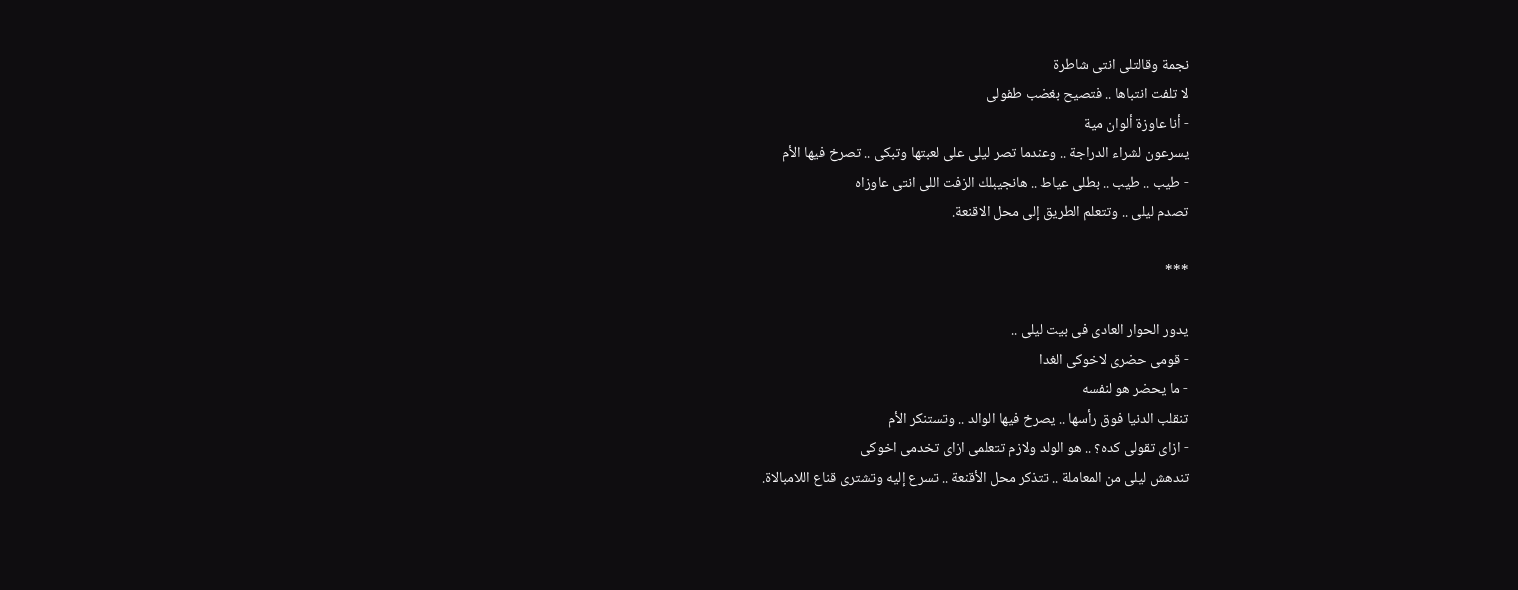نجمة وقالتلى انتى شاطرة
لا تلفت انتباها .. فتصيح بغضب طفولى
- أنا عاوزة ألوان مية
يسرعون لشراء الدراجة .. وعندما تصر ليلى على لعبتها وتبكى .. تصرخ فيها الأم
- طيب .. طيب .. بطلى عياط .. هانجيبلك الزفت اللى انتى عاوزاه
تصدم ليلى .. وتتعلم الطريق إلى محل الاقنعة.

***

يدور الحوار العادى فى بيت ليلى ..
- قومى حضرى لاخوكى الغدا
- ما يحضر هو لنفسه
تنقلب الدنيا فوق رأسها .. يصرخ فيها الوالد .. وتستنكر الأم
- ازاى تقولى كده؟ .. هو الولد ولازم تتعلمى ازاى تخدمى اخوكى
تندهش ليلى من المعاملة .. تتذكر محل الأقنعة .. تسرع إليه وتشترى قناع اللامبالاة.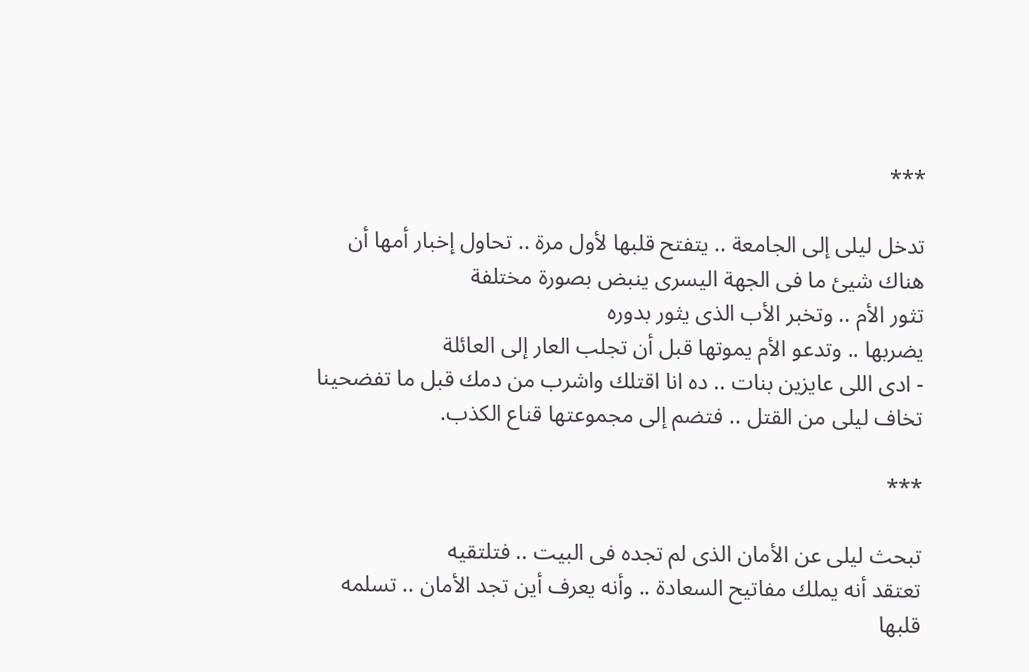***

تدخل ليلى إلى الجامعة .. يتفتح قلبها لأول مرة .. تحاول إخبار أمها أن هناك شيئ ما فى الجهة اليسرى ينبض بصورة مختلفة
تثور الأم .. وتخبر الأب الذى يثور بدوره
يضربها .. وتدعو الأم يموتها قبل أن تجلب العار إلى العائلة
- ادى اللى عايزين بنات .. ده انا اقتلك واشرب من دمك قبل ما تفضحينا
تخاف ليلى من القتل .. فتضم إلى مجموعتها قناع الكذب.

***

تبحث ليلى عن الأمان الذى لم تجده فى البيت .. فتلتقيه
تعتقد أنه يملك مفاتيح السعادة .. وأنه يعرف أين تجد الأمان .. تسلمه قلبها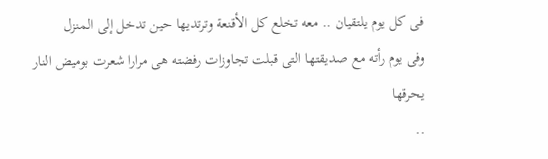فى كل يوم يلتقيان .. معه تخلع كل الأقنعة وترتديها حين تدخل إلى المنزل
وفى يوم رأته مع صديقتها التى قبلت تجاوزات رفضته هى مرارا شعرت بوميض النار يحرقها
..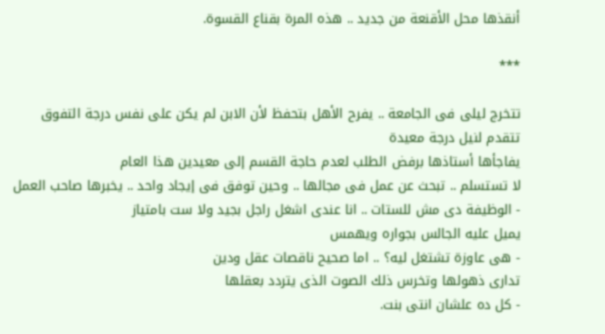أنقذها محل الأقنعة من جديد .. هذه المرة بقناع القسوة.

***

تتخرج ليلى فى الجامعة .. يفرح الأهل بتحفظ لأن الابن لم يكن على نفس درجة التفوق
تتقدم لنيل درجة معيدة
يفاجأها أستاذها برفض الطلب لعدم حاجة القسم إلى معيدين هذا العام
لا تستسلم .. تبحث عن عمل فى مجالها .. وحين توفق فى إيجاد واحد .. يخبرها صاحب العمل
- الوظيفة دى مش للستات .. انا عندى اشغل راجل بجيد ولا ست بامتياز
يميل عليه الجالس بجواره ويهمس
- هى عاوزة تشتغل ليه؟ .. اما صحيح ناقصات عقل ودين
تدارى ذهولها وتخرس ذلك الصوت الذى يتردد بعقلها
- كل ده علشان انتى بنت.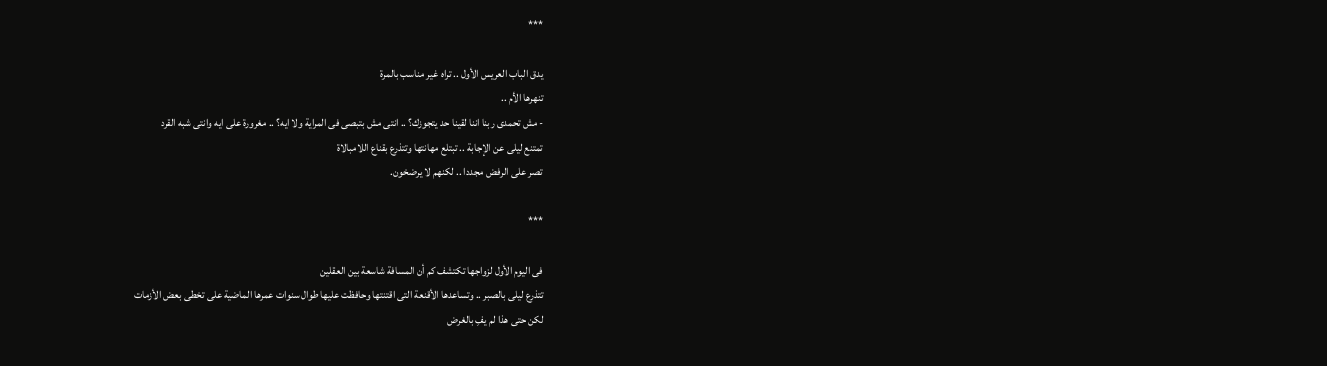***

يدق الباب العريس الأول .. تراه غير مناسب بالمرة
تنهرها الأم ..
- مش تحمدى ربنا اننا لقينا حد يتجوزك؟ .. انتى مش بتبصى فى المراية ولا ايه؟ .. مغرورة على ايه وانتى شبه القرد
تمتنع ليلى عن الإجابة .. تبتلع مهانتها وتتذرع بقناع اللامبالاة
تصر على الرفض مجددا .. لكنهم لا يرضخون.

***

فى اليوم الأول لزواجها تكتشف كم أن المسافة شاسعة بين العقلين
تتذرع ليلى بالصبر .. وتساعدها الأقنعة التى اقتنتها وحافظت عليها طوال سنوات عمرها الماضية على تخطى بعض الأزمات
لكن حتى هذا لم يفِ بالغرض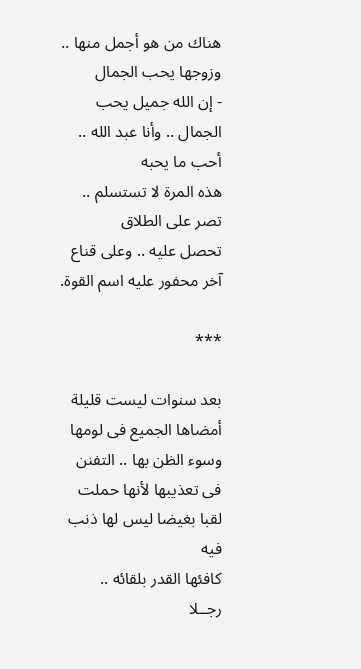هناك من هو أجمل منها .. وزوجها يحب الجمال
- إن الله جميل يحب الجمال .. وأنا عبد الله .. أحب ما يحبه
هذه المرة لا تستسلم .. تصر على الطلاق
تحصل عليه .. وعلى قناع آخر محفور عليه اسم القوة.

***

بعد سنوات ليست قليلة أمضاها الجميع فى لومها وسوء الظن بها .. التفنن فى تعذيبها لأنها حملت لقبا بغيضا ليس لها ذنب فيه
كافئها القدر بلقائه ..
رجــلا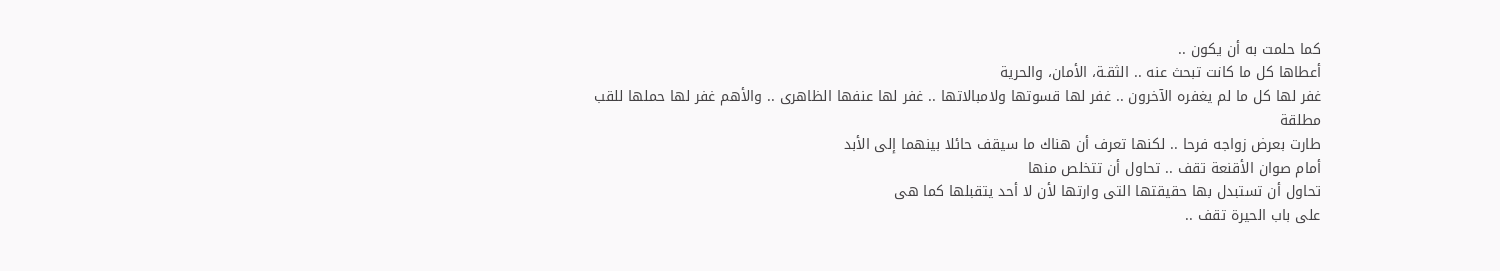كما حلمت به أن يكون ..
أعطاها كل ما كانت تبحث عنه .. الثقـة، الأمان، والحرية
غفر لها كل ما لم يغفره الآخرون .. غفر لها قسوتها ولامبالاتها .. غفر لها عنفها الظاهرى .. والأهم غفر لها حملها للقب مطلقة
طارت بعرض زواجه فرحا .. لكنها تعرف أن هناك ما سيقف حائلا بينهما إلى الأبد
أمام صوان الأقنعة تقف .. تحاول أن تتخلص منها
تحاول أن تستبدل بها حقيقتها التى وارتها لأن لا أحد يتقبلها كما هى
على باب الحيرة تقف ..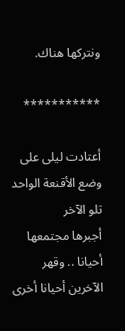ونتركها هناك.

***********

أعتادت ليلى على وضع الأقنعة الواحد تلو الآخر
أجبرها مجتمعها أحيانا .. وقهر الآخرين أحيانا أخرى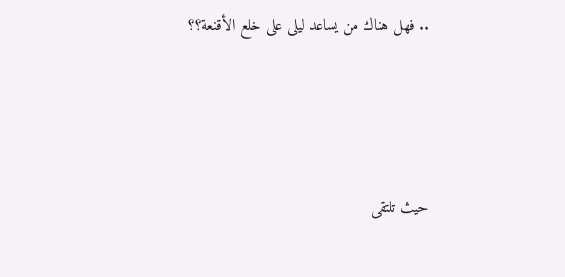.. فهل هناك من يساعد ليلى على خلع الأقنعة؟؟




حيث تلتقى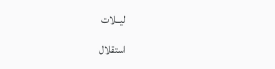ليــلات

استقلال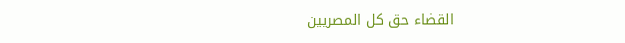القضاء حق كل المصريين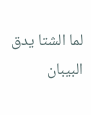لما الشتا يدق البيبان